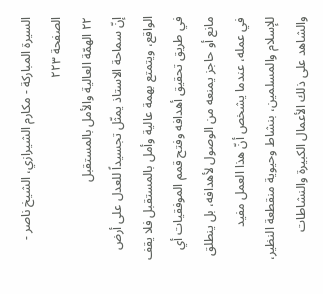السيرة المباركة - مكارم الشيرازي، الشيخ ناصر - الصفحة ٢٢٣
٢٢ الهمّة العالية والأمل بالمستقبل
إنّ سماحة الاستاذ يمثّل تجسيداً للعدل على أرض الواقع، ويتمتع بهمة عالية وأمل بالمستقبل فلا يقف في طريق تحقيق أهدافه وفتح قمم الموفقيات أي مانع أو حاجز يمنعه من الوصول لأهدافه، بل ينطلق في عمله، عندما يشخص أنّ هذا العمل مفيد للإسلام والمسلمين، بنشاط وحيوية منقطعة النظير، والشاهد على ذلك الأعمال الكبيرة والنشاطات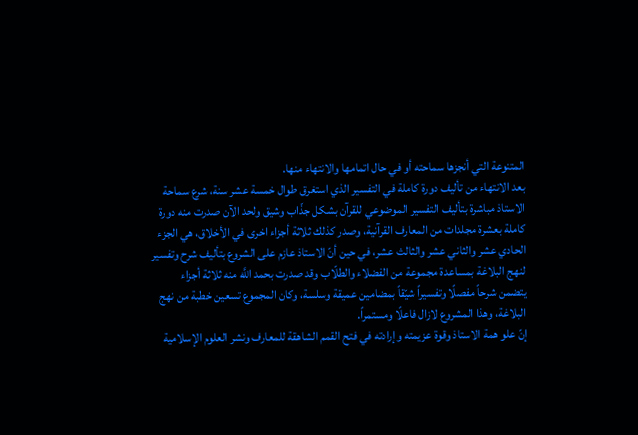المتنوعة التي أنجزها سماحته أو في حال اتمامها والانتهاء منها.
بعد الانتهاء من تأليف دورة كاملة في التفسير الذي استغرق طوال خمسة عشر سنة، شرع سماحة الاستاذ مباشرة بتأليف التفسير الموضوعي للقرآن بشكل جذّاب وشيق ولحد الآن صدرت منه دورة كاملة بعشرة مجلدات من المعارف القرآنية، وصدر كذلك ثلاثة أجزاء اخرى في الأخلاق، هي الجزء الحادي عشر والثاني عشر والثالث عشر، في حين أنّ الاستاذ عازم على الشروع بتأليف شرح وتفسير لنهج البلاغة بمساعدة مجموعة من الفضلاء والطلّاب وقد صدرت بحمد اللَّه منه ثلاثة أجزاء يتضمن شرحاً مفصلًا وتفسيراً شيّقاً بمضامين عميقة وسلسة، وكان المجموع تسعين خطبة من نهج البلاغة، وهذا المشروع لازال فاعلًا ومستمراً.
إنّ علو همة الاستاذ وقوة عزيمته وإرادته في فتح القمم الشاهقة للمعارف ونشر العلوم الإسلامية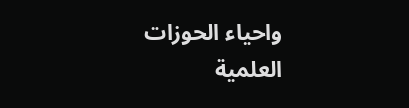واحياء الحوزات العلمية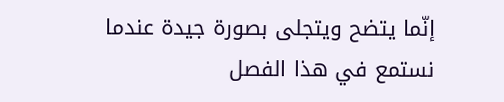إنّما يتضح ويتجلى بصورة جيدة عندما نستمع في هذا الفصل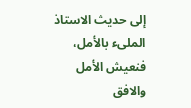إلى حديث الاستاذ الملىء بالأمل، فنعيش الأمل والافق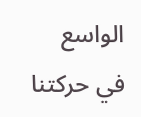الواسع في حركتنا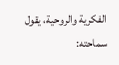الفكرية والروحية، يقول سماحته: